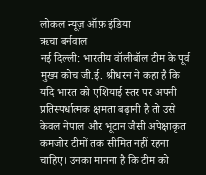लोकल न्यूज़ ऑफ़ इंडिया
ऋचा बर्नवाल
नई दिल्ली: भारतीय वॉलीबॉल टीम के पूर्व मुख्य कोच जी.ई. श्रीधरन ने कहा है कि यदि भारत को एशियाई स्तर पर अपनी प्रतिस्पर्धात्मक क्षमता बढ़ानी है तो उसे केवल नेपाल और भूटान जैसी अपेक्षाकृत कमजोर टीमों तक सीमित नहीं रहना चाहिए। उनका मानना है कि टीम को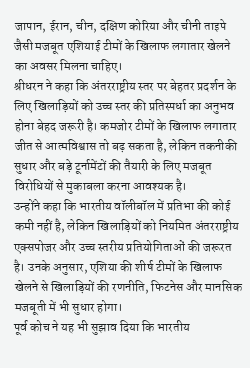जापान, ईरान, चीन, दक्षिण कोरिया और चीनी ताइपे जैसी मजबूत एशियाई टीमों के खिलाफ लगातार खेलने का अवसर मिलना चाहिए।
श्रीधरन ने कहा कि अंतरराष्ट्रीय स्तर पर बेहतर प्रदर्शन के लिए खिलाड़ियों को उच्च स्तर की प्रतिस्पर्धा का अनुभव होना बेहद जरूरी है। कमजोर टीमों के खिलाफ लगातार जीत से आत्मविश्वास तो बढ़ सकता है, लेकिन तकनीकी सुधार और बड़े टूर्नामेंटों की तैयारी के लिए मजबूत विरोधियों से मुकाबला करना आवश्यक है।
उन्होंने कहा कि भारतीय वॉलीबॉल में प्रतिभा की कोई कमी नहीं है, लेकिन खिलाड़ियों को नियमित अंतरराष्ट्रीय एक्सपोजर और उच्च स्तरीय प्रतियोगिताओं की जरूरत है। उनके अनुसार, एशिया की शीर्ष टीमों के खिलाफ खेलने से खिलाड़ियों की रणनीति, फिटनेस और मानसिक मजबूती में भी सुधार होगा।
पूर्व कोच ने यह भी सुझाव दिया कि भारतीय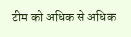टीम को अधिक से अधिक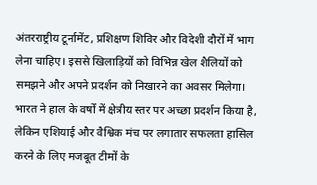अंतरराष्ट्रीय टूर्नामेंट, प्रशिक्षण शिविर और विदेशी दौरों में भाग लेना चाहिए। इससे खिलाड़ियों को विभिन्न खेल शैलियों को समझने और अपने प्रदर्शन को निखारने का अवसर मिलेगा।
भारत ने हाल के वर्षों में क्षेत्रीय स्तर पर अच्छा प्रदर्शन किया है, लेकिन एशियाई और वैश्विक मंच पर लगातार सफलता हासिल करने के लिए मजबूत टीमों के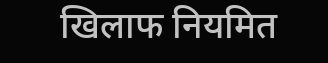खिलाफ नियमित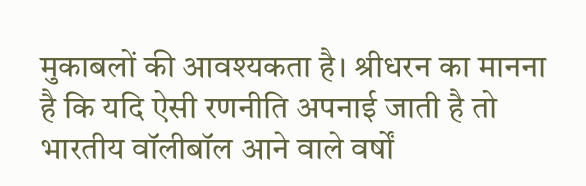मुकाबलों की आवश्यकता है। श्रीधरन का मानना है कि यदि ऐसी रणनीति अपनाई जाती है तो भारतीय वॉलीबॉल आने वाले वर्षों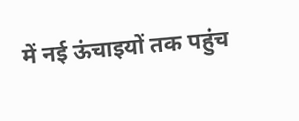में नई ऊंचाइयों तक पहुंच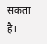सकता है।